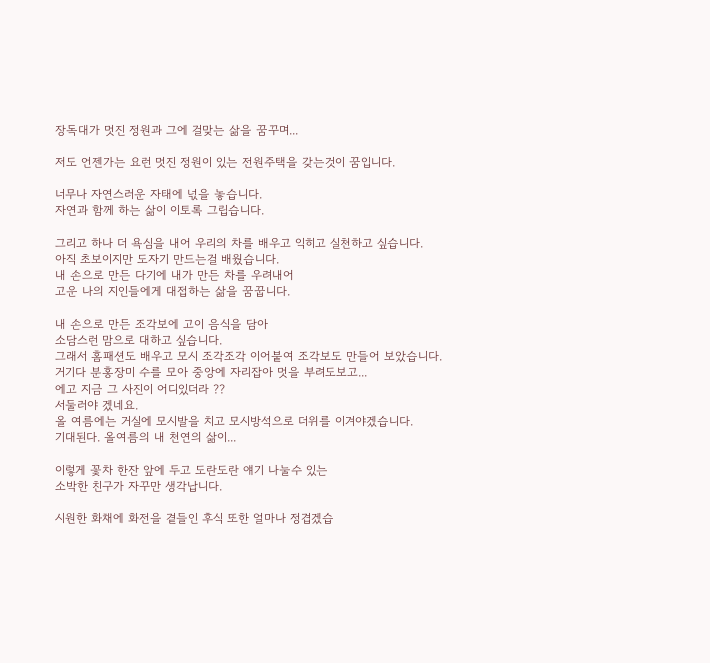장독대가 멋진 정원과 그에 걸맞는 삶을 꿈꾸며...

저도 언젠가는 요런 멋진 정원이 있는 전원주택을 갖는것이 꿈입니다.

너무나 자연스러운 자태에 넋을 놓습니다.
자연과 함께 하는 삶이 이토록 그립습니다.

그리고 하나 더 욕심을 내어 우리의 차를 배우고 익히고 실천하고 싶습니다.
아직 초보이지만 도자기 만드는걸 배웠습니다.
내 손으로 만든 다기에 내가 만든 차를 우려내어
고운 나의 지인들에게 대접하는 삶을 꿈꿉니다.

내 손으로 만든 조각보에 고이 음식을 담아
소담스런 맘으로 대하고 싶습니다.
그래서 홈패션도 배우고 모시 조각조각 이어붙여 조각보도 만들어 보았습니다.
거기다 분홍장미 수를 모아 중앙에 자리잡아 멋을 부려도보고...
에고 지금 그 사진이 어디있더라 ??
서둘러야 겠네요.
올 여름에는 거실에 모시발을 치고 모시방석으로 더위를 이겨야겠습니다.
기대된다. 올여름의 내 천연의 삶이...

이렇게 꽃차 한잔 앞에 두고 도란도란 얘기 나눌수 있는
소박한 친구가 자꾸만 생각납니다.

시원한 화채에 화전을 곁들인 후식 또한 얼마나 정겹겠습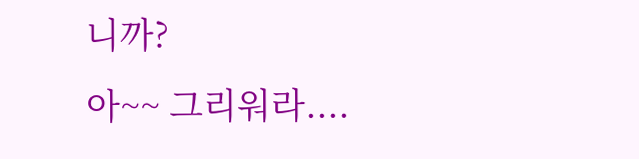니까?
아~~ 그리워라....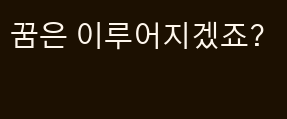꿈은 이루어지겠죠?